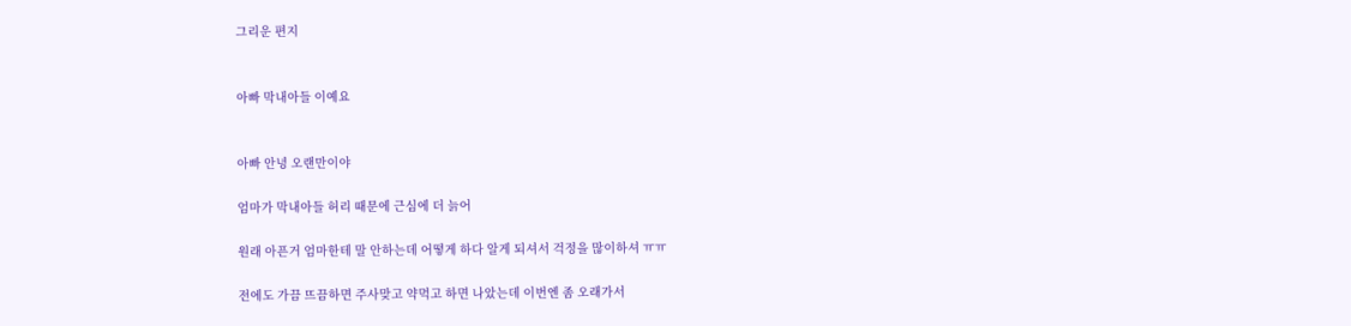그리운 편지


아빠 막내아들 이예요


아빠 안녕 오랜만이야

엄마가 막내아들 허리 때문에 근심에 더 늙어

원래 아픈거 엄마한테 말 안하는데 어떻게 하다 알게 되셔서 걱정을 많이하셔 ㅠㅠ

전에도 가끔 뜨끔하면 주사맞고 약먹고 하면 나았는데 이번엔 좀 오래가서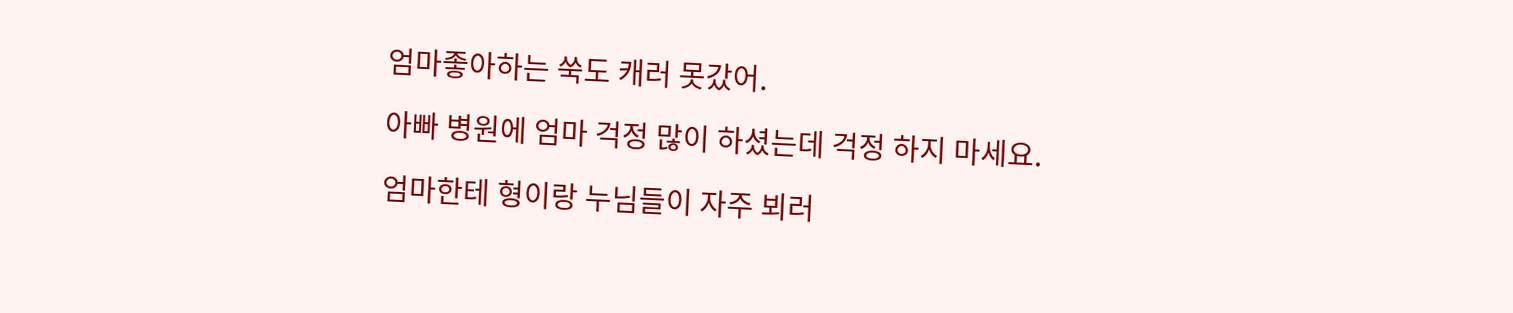엄마좋아하는 쑥도 캐러 못갔어.

아빠 병원에 엄마 걱정 많이 하셨는데 걱정 하지 마세요.

엄마한테 형이랑 누님들이 자주 뵈러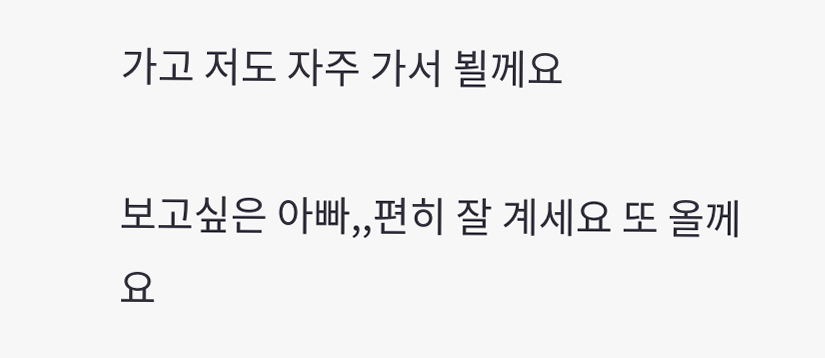가고 저도 자주 가서 뵐께요

보고싶은 아빠,,편히 잘 계세요 또 올께요